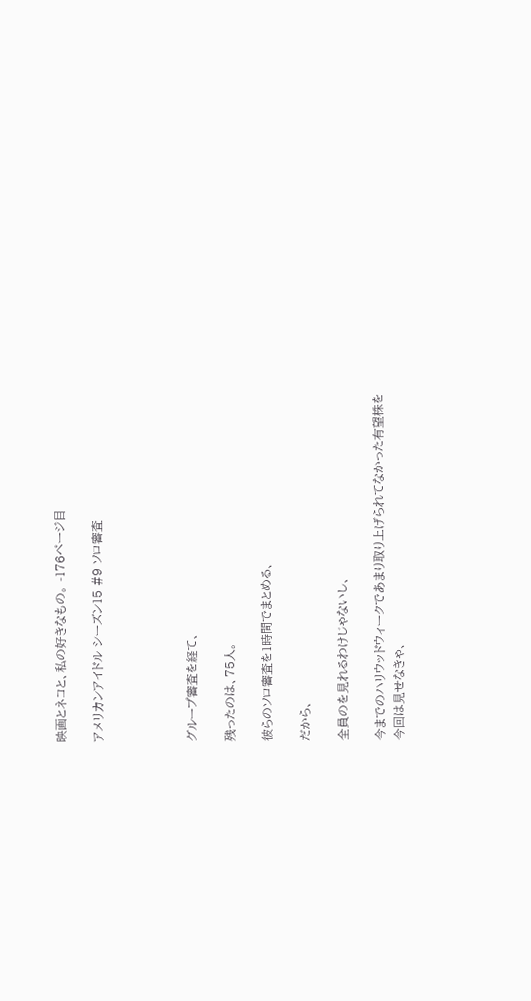映画とネコと、私の好きなもの。 -176ページ目

アメリカンアイドル シーズン15 #9 ソロ審査




グループ審査を経て、

残ったのは、75人。

彼らのソロ審査を1時間でまとめる、

だから、

全員のを見れるわけじゃないし、

今までのハリウッドウィークであまり取り上げられてなかった有望株を
今回は見せなきゃ、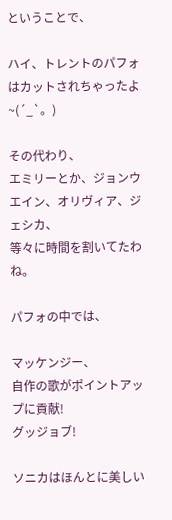ということで、

ハイ、トレントのパフォはカットされちゃったよ~(´_`。)

その代わり、
エミリーとか、ジョンウエイン、オリヴィア、ジェシカ、
等々に時間を割いてたわね。

パフォの中では、

マッケンジー、
自作の歌がポイントアップに貢献!
グッジョブ!

ソニカはほんとに美しい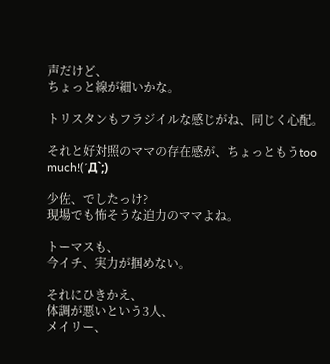声だけど、
ちょっと線が細いかな。

トリスタンもフラジイルな感じがね、同じく心配。

それと好対照のママの存在感が、ちょっともうtoo much!(´Д`;)

少佐、でしたっけ?
現場でも怖そうな迫力のママよね。

トーマスも、
今イチ、実力が掴めない。

それにひきかえ、
体調が悪いという3人、
メイリー、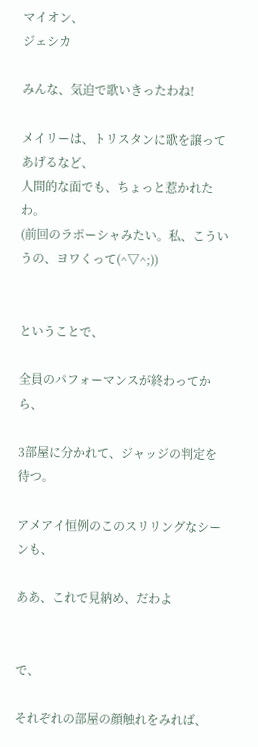マイオン、
ジェシカ

みんな、気迫で歌いきったわね!

メイリーは、トリスタンに歌を譲ってあげるなど、
人間的な面でも、ちょっと惹かれたわ。
(前回のラポーシャみたい。私、こういうの、ヨワくって(^▽^;))


ということで、

全員のパフォーマンスが終わってから、

3部屋に分かれて、ジャッジの判定を待つ。

アメアイ恒例のこのスリリングなシーンも、

ああ、これで見納め、だわよ


で、

それぞれの部屋の顔触れをみれば、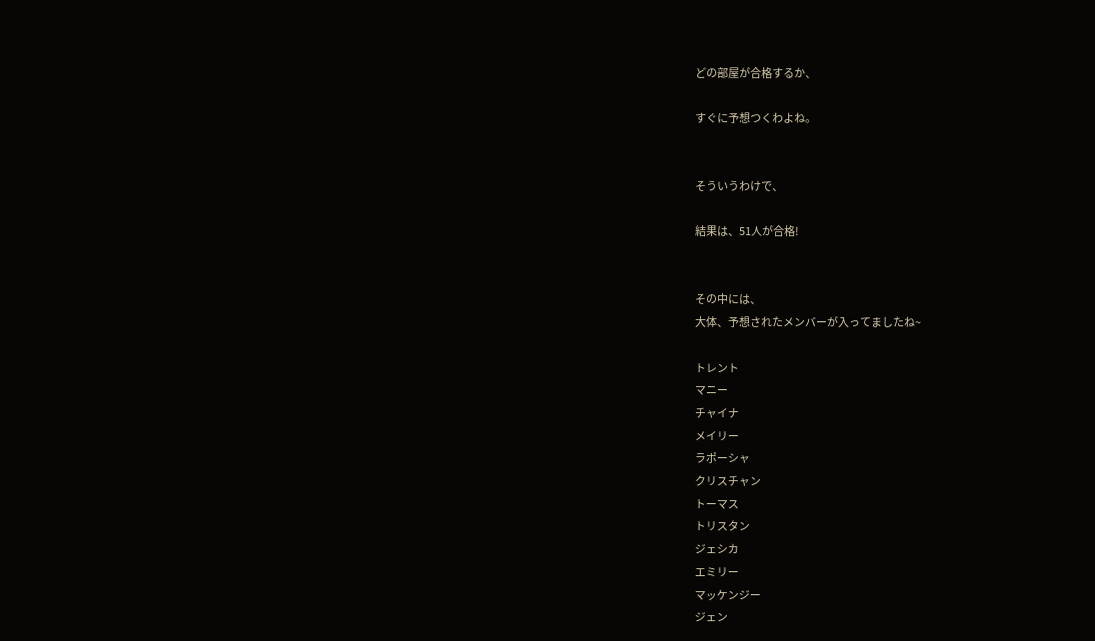どの部屋が合格するか、

すぐに予想つくわよね。


そういうわけで、

結果は、51人が合格!


その中には、
大体、予想されたメンバーが入ってましたね~

トレント
マニー
チャイナ
メイリー
ラポーシャ
クリスチャン
トーマス
トリスタン
ジェシカ
エミリー
マッケンジー
ジェン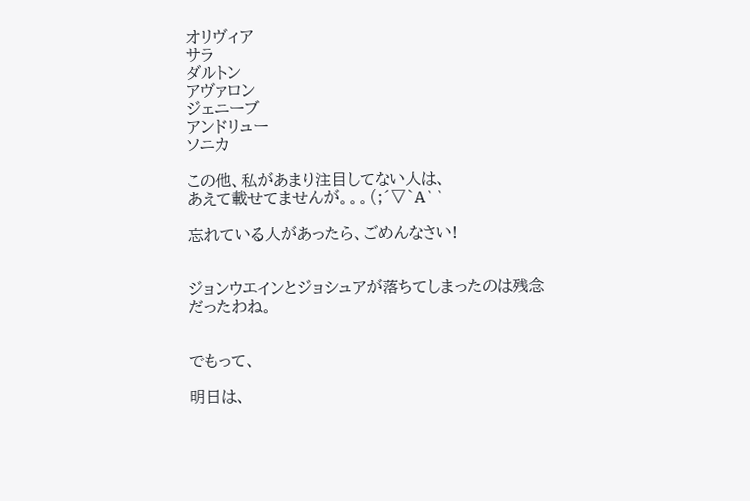オリヴィア
サラ
ダルトン
アヴァロン
ジェニーブ
アンドリュー
ソニカ

この他、私があまり注目してない人は、
あえて載せてませんが。。。(;´▽`A``

忘れている人があったら、ごめんなさい!


ジョンウエインとジョシュアが落ちてしまったのは残念だったわね。


でもって、

明日は、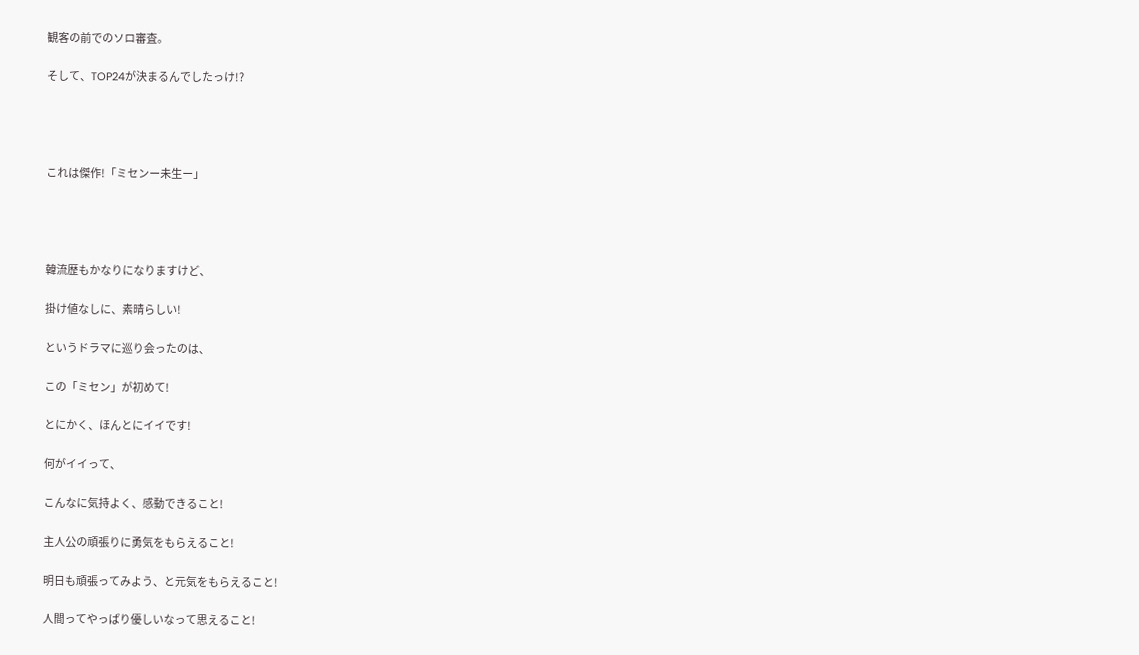観客の前でのソロ審査。

そして、TOP24が決まるんでしたっけ!?




これは傑作!「ミセンー未生ー」




韓流歴もかなりになりますけど、

掛け値なしに、素晴らしい!

というドラマに巡り会ったのは、

この「ミセン」が初めて!

とにかく、ほんとにイイです!

何がイイって、

こんなに気持よく、感動できること!

主人公の頑張りに勇気をもらえること!

明日も頑張ってみよう、と元気をもらえること!

人間ってやっぱり優しいなって思えること!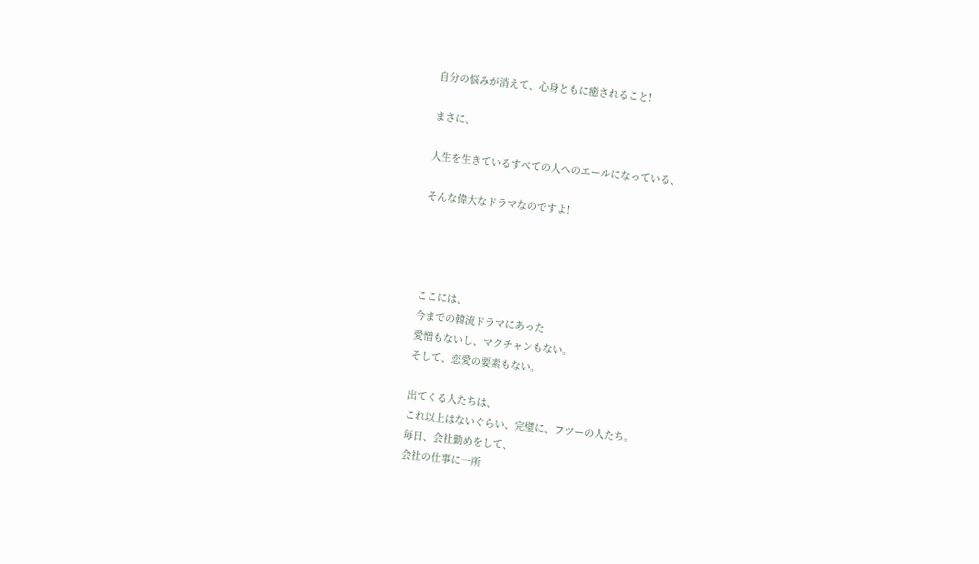自分の悩みが消えて、心身ともに癒されること!

まさに、

人生を生きているすべての人へのエールになっている、

そんな偉大なドラマなのですよ!




ここには、
今までの韓流ドラマにあった
愛憎もないし、マクチャンもない。
そして、恋愛の要素もない。

出てくる人たちは、
これ以上はないぐらい、完璧に、フツーの人たち。
毎日、会社勤めをして、
会社の仕事に一所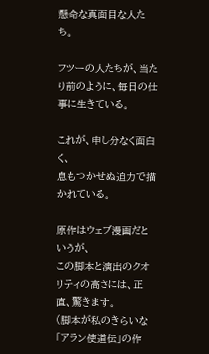懸命な真面目な人たち。

フツーの人たちが、当たり前のように、毎日の仕事に生きている。

これが、申し分なく面白く、
息もつかせぬ迫力で描かれている。

原作はウェブ漫画だというが、
この脚本と演出のクオリティの高さには、正直、驚きます。
(脚本が私のきらいな「アラン使道伝」の作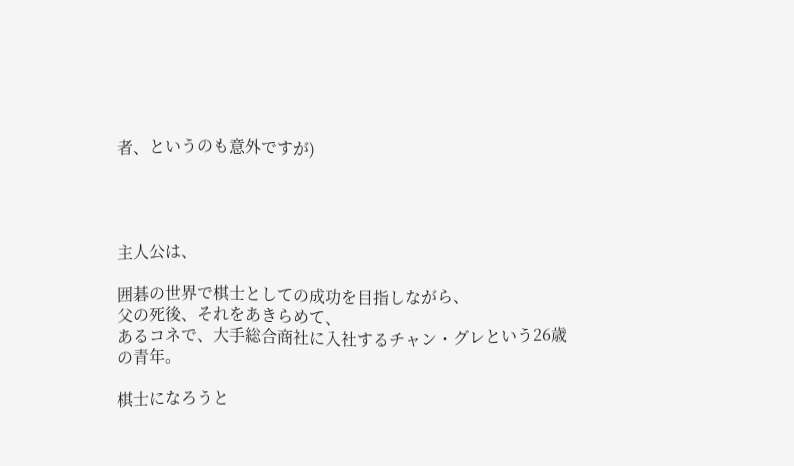者、というのも意外ですが)




主人公は、

囲碁の世界で棋士としての成功を目指しながら、
父の死後、それをあきらめて、
あるコネで、大手総合商社に入社するチャン・グレという26歳の青年。

棋士になろうと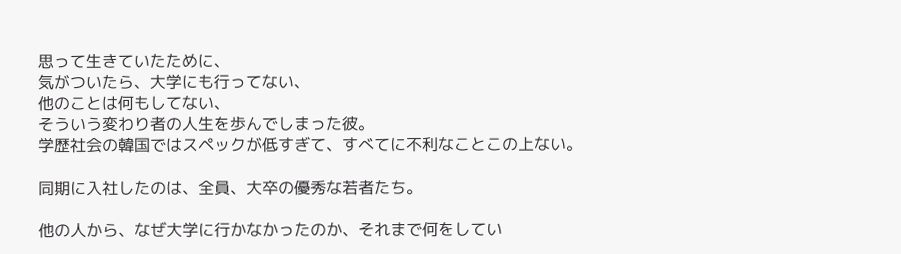思って生きていたために、
気がついたら、大学にも行ってない、
他のことは何もしてない、
そういう変わり者の人生を歩んでしまった彼。
学歴社会の韓国ではスペックが低すぎて、すべてに不利なことこの上ない。

同期に入社したのは、全員、大卒の優秀な若者たち。

他の人から、なぜ大学に行かなかったのか、それまで何をしてい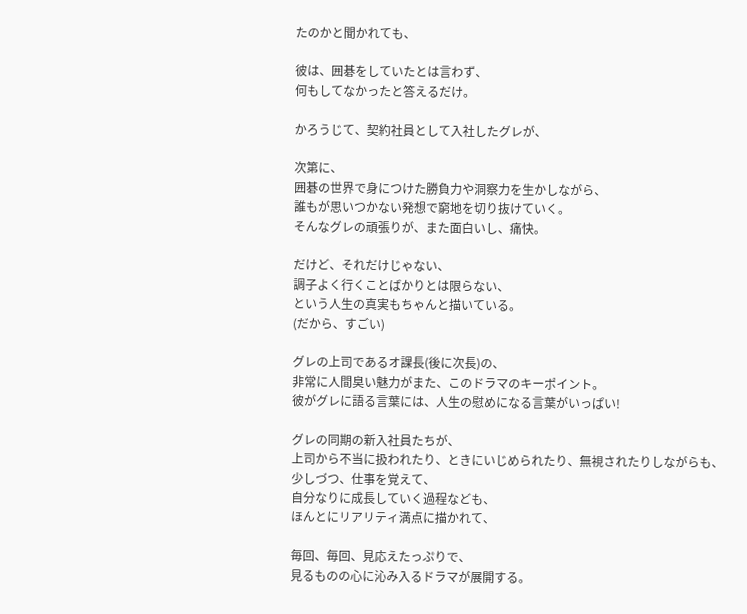たのかと聞かれても、

彼は、囲碁をしていたとは言わず、
何もしてなかったと答えるだけ。

かろうじて、契約社員として入社したグレが、

次第に、
囲碁の世界で身につけた勝負力や洞察力を生かしながら、
誰もが思いつかない発想で窮地を切り抜けていく。
そんなグレの頑張りが、また面白いし、痛快。

だけど、それだけじゃない、
調子よく行くことばかりとは限らない、
という人生の真実もちゃんと描いている。
(だから、すごい)

グレの上司であるオ課長(後に次長)の、
非常に人間臭い魅力がまた、このドラマのキーポイント。
彼がグレに語る言葉には、人生の慰めになる言葉がいっぱい!

グレの同期の新入社員たちが、
上司から不当に扱われたり、ときにいじめられたり、無視されたりしながらも、
少しづつ、仕事を覚えて、
自分なりに成長していく過程なども、
ほんとにリアリティ満点に描かれて、

毎回、毎回、見応えたっぷりで、
見るものの心に沁み入るドラマが展開する。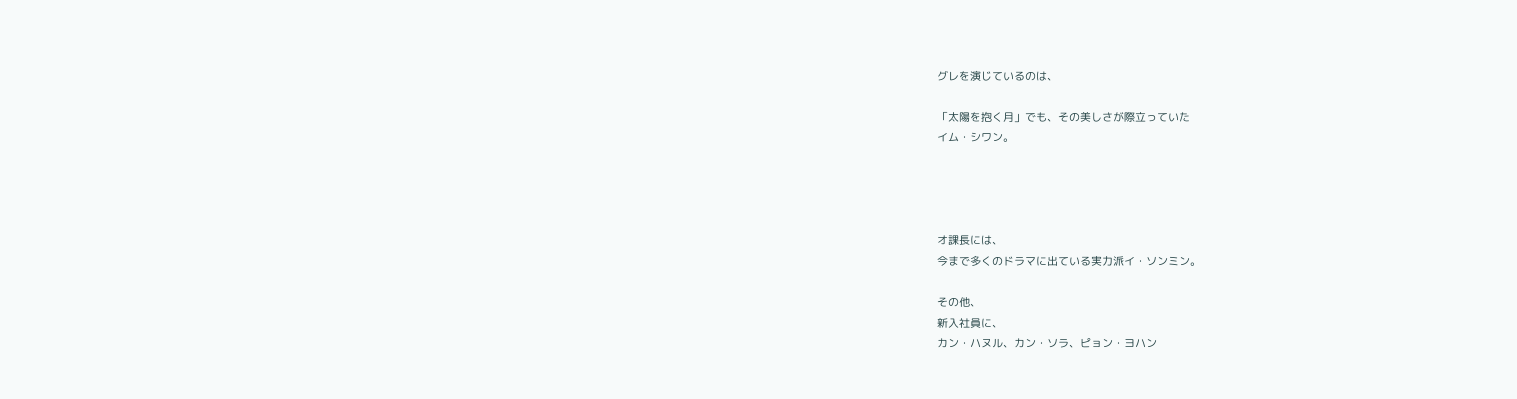グレを演じているのは、

「太陽を抱く月」でも、その美しさが際立っていた
イム・シワン。




オ課長には、
今まで多くのドラマに出ている実力派イ・ソンミン。

その他、
新入社員に、
カン・ハヌル、カン・ソラ、ピョン・ヨハン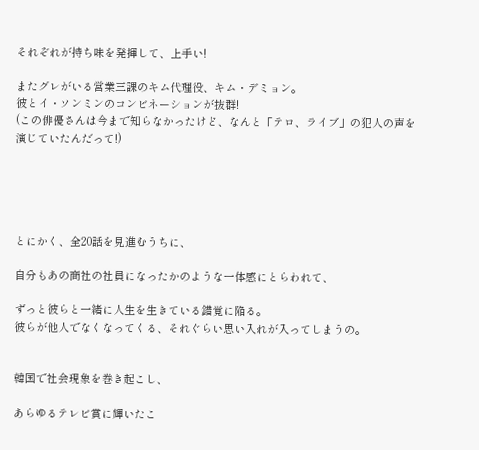それぞれが持ち味を発揮して、上手い!

またグレがいる営業三課のキム代理役、キム・デミョン。
彼とイ・ソンミンのコンビネーションが抜群!
(この俳優さんは今まで知らなかったけど、なんと「テロ、ライブ」の犯人の声を演じていたんだって!)





とにかく、全20話を見進むうちに、

自分もあの商社の社員になったかのような一体感にとらわれて、

ずっと彼らと一緒に人生を生きている錯覚に陥る。
彼らが他人でなくなってくる、それぐらい思い入れが入ってしまうの。


韓国で社会現象を巻き起こし、

あらゆるテレビ賞に輝いたこ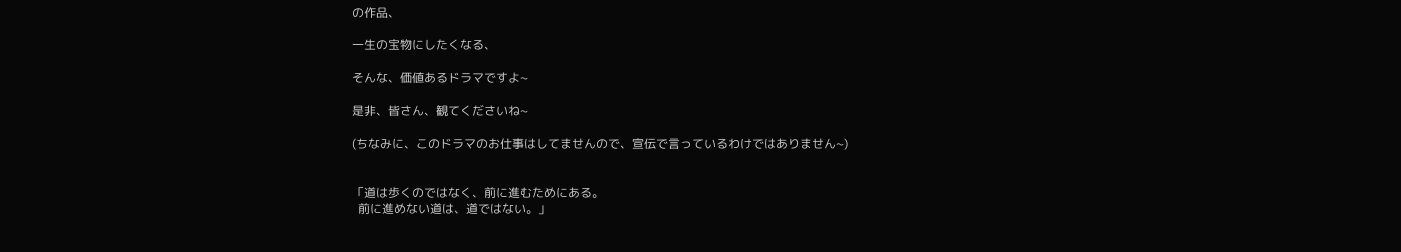の作品、

一生の宝物にしたくなる、

そんな、価値あるドラマですよ~

是非、皆さん、観てくださいね~

(ちなみに、このドラマのお仕事はしてませんので、宣伝で言っているわけではありません~)


「道は歩くのではなく、前に進むためにある。
  前に進めない道は、道ではない。」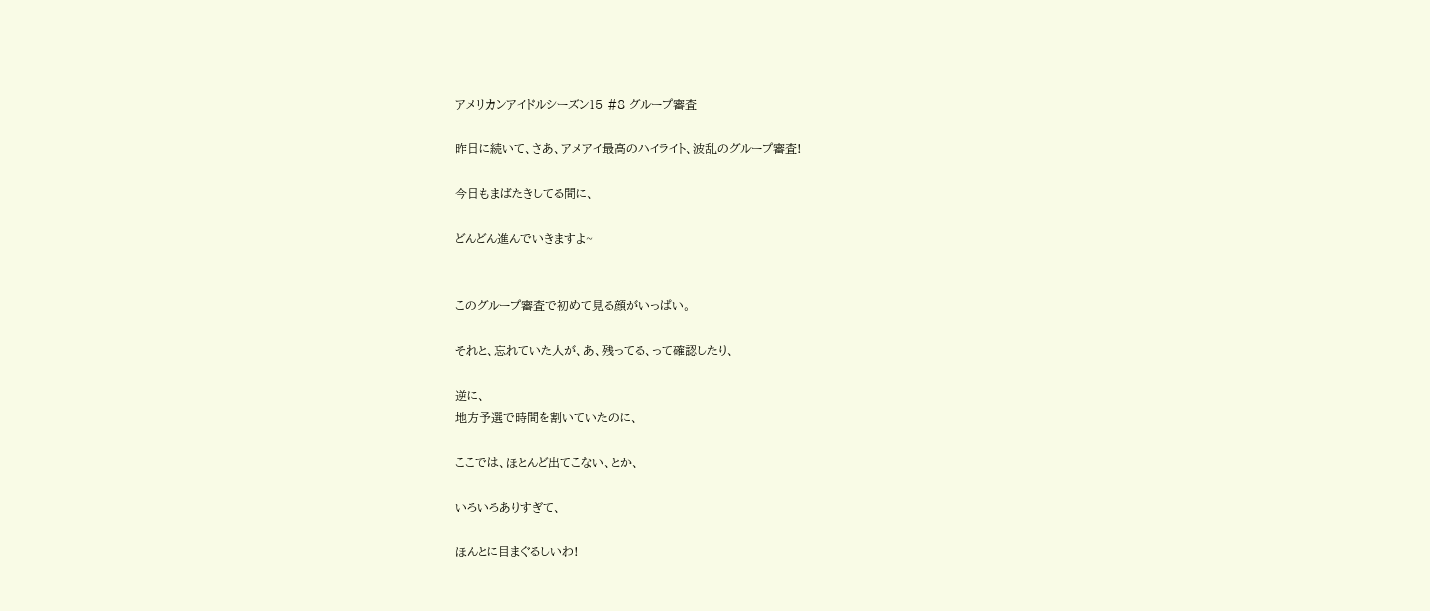アメリカンアイドルシーズン15 #8 グループ審査

昨日に続いて、さあ、アメアイ最高のハイライト、波乱のグループ審査!

今日もまばたきしてる間に、

どんどん進んでいきますよ~


このグループ審査で初めて見る顔がいっぱい。

それと、忘れていた人が、あ、残ってる、って確認したり、

逆に、
地方予選で時間を割いていたのに、

ここでは、ほとんど出てこない、とか、

いろいろありすぎて、

ほんとに目まぐるしいわ!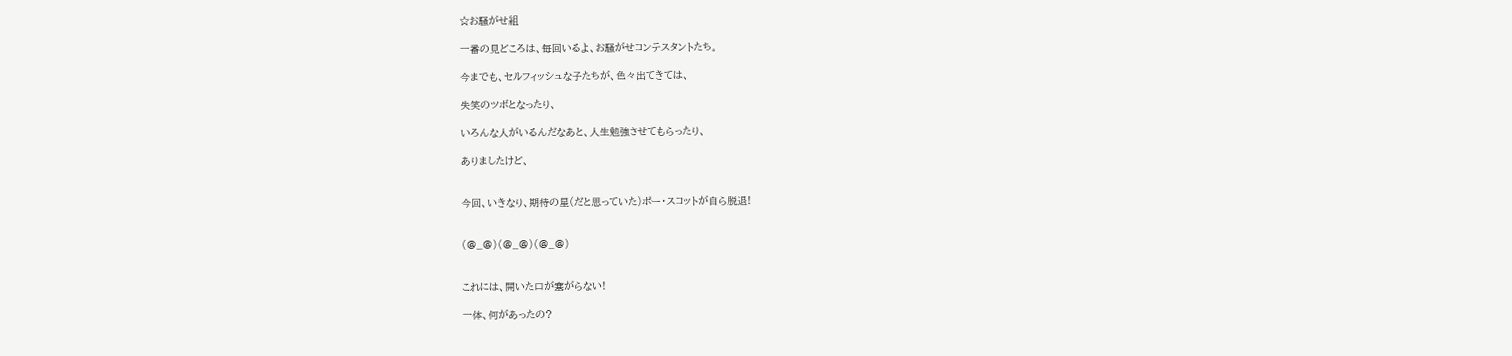☆お騒がせ組

一番の見どころは、毎回いるよ、お騒がせコンテスタントたち。

今までも、セルフィッシュな子たちが、色々出てきては、

失笑のツボとなったり、

いろんな人がいるんだなあと、人生勉強させてもらったり、

ありましたけど、


今回、いきなり、期待の星(だと思っていた)ポー・スコットが自ら脱退!


(@_@)(@_@)(@_@)


これには、開いた口が塞がらない!

一体、何があったの?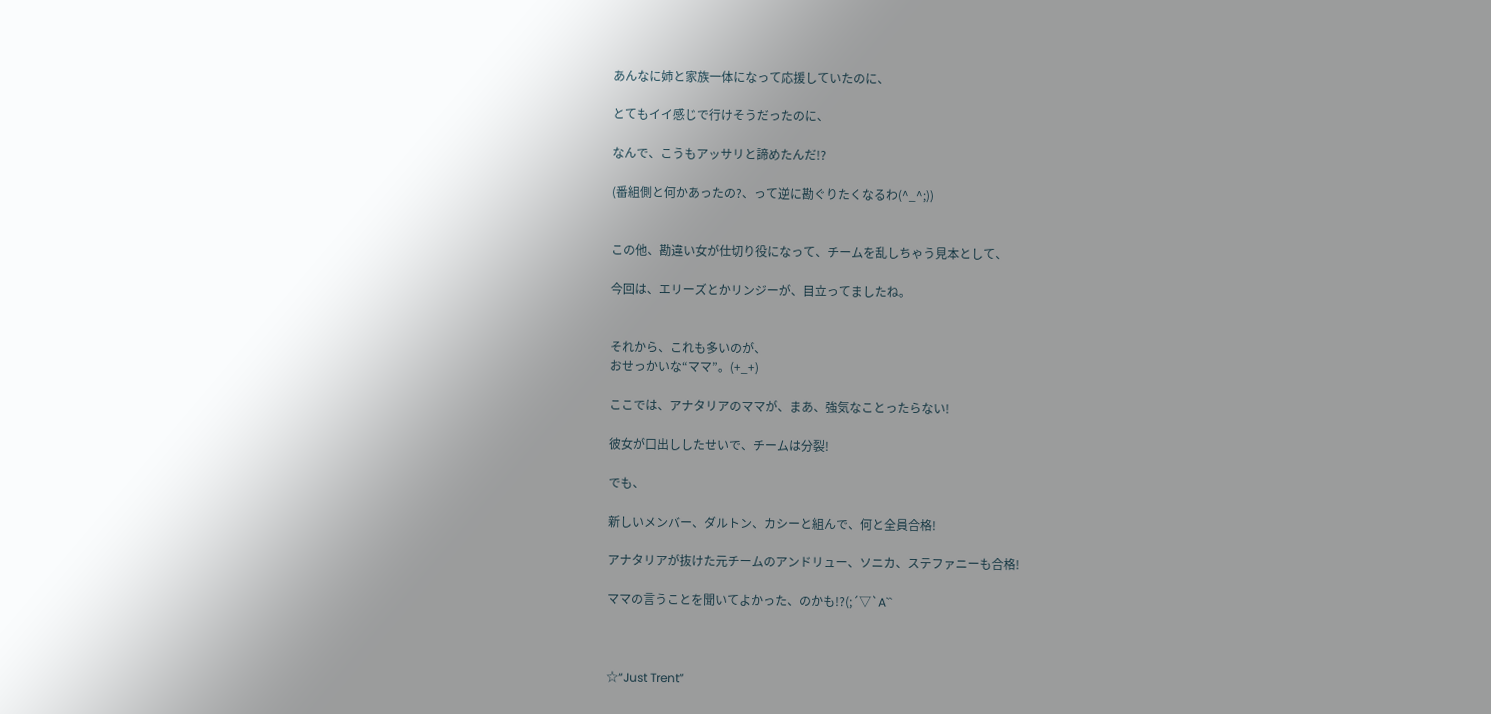あんなに姉と家族一体になって応援していたのに、

とてもイイ感じで行けそうだったのに、

なんで、こうもアッサリと諦めたんだ!?

(番組側と何かあったの?、って逆に勘ぐりたくなるわ(^_^;))


この他、勘違い女が仕切り役になって、チームを乱しちゃう見本として、

今回は、エリーズとかリンジーが、目立ってましたね。


それから、これも多いのが、
おせっかいな“ママ”。(+_+)

ここでは、アナタリアのママが、まあ、強気なことったらない!

彼女が口出ししたせいで、チームは分裂!

でも、

新しいメンバー、ダルトン、カシーと組んで、何と全員合格!

アナタリアが抜けた元チームのアンドリュー、ソニカ、ステファニーも合格!

ママの言うことを聞いてよかった、のかも!?(;´▽`A``



☆“Just Trent”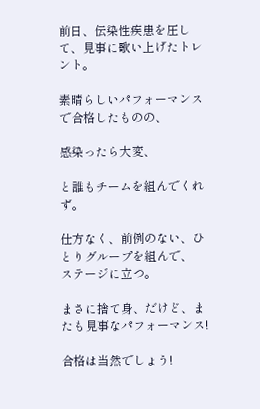前日、伝染性疾患を圧して、見事に歌い上げたトレント。

素晴らしいパフォーマンスで合格したものの、

感染ったら大変、

と誰もチームを組んでくれず。

仕方なく、前例のない、ひとりグループを組んで、
ステージに立つ。

まさに捨て身、だけど、またも見事なパフォーマンス!

合格は当然でしょう!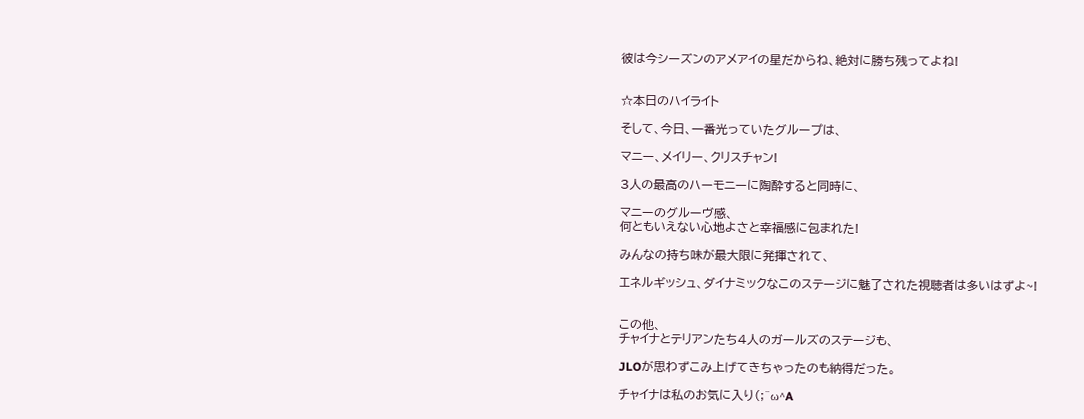彼は今シーズンのアメアイの星だからね、絶対に勝ち残ってよね!


☆本日のハイライト

そして、今日、一番光っていたグループは、

マニー、メイリー、クリスチャン!

3人の最高のハーモニーに陶酔すると同時に、

マニーのグルーヴ感、
何ともいえない心地よさと幸福感に包まれた!

みんなの持ち味が最大限に発揮されて、

エネルギッシュ、ダイナミックなこのステージに魅了された視聴者は多いはずよ~!


この他、
チャイナとテリアンたち4人のガールズのステージも、

JLOが思わずこみ上げてきちゃったのも納得だった。

チャイナは私のお気に入り(;^ω^A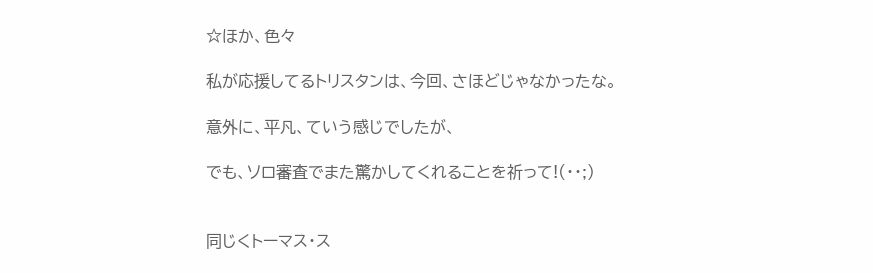☆ほか、色々

私が応援してるトリスタンは、今回、さほどじゃなかったな。

意外に、平凡、ていう感じでしたが、

でも、ソロ審査でまた驚かしてくれることを祈って!(・・;)


同じくトーマス・ス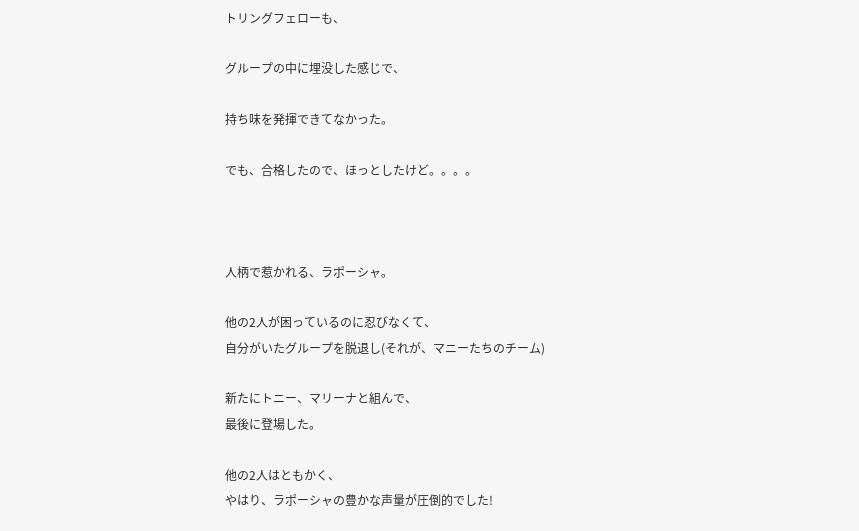トリングフェローも、

グループの中に埋没した感じで、

持ち味を発揮できてなかった。

でも、合格したので、ほっとしたけど。。。。



人柄で惹かれる、ラポーシャ。

他の2人が困っているのに忍びなくて、
自分がいたグループを脱退し(それが、マニーたちのチーム)

新たにトニー、マリーナと組んで、
最後に登場した。

他の2人はともかく、
やはり、ラポーシャの豊かな声量が圧倒的でした!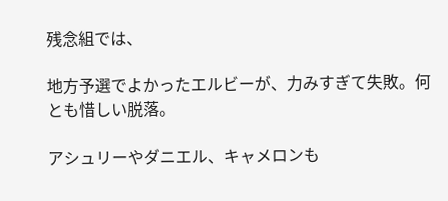残念組では、

地方予選でよかったエルビーが、力みすぎて失敗。何とも惜しい脱落。

アシュリーやダニエル、キャメロンも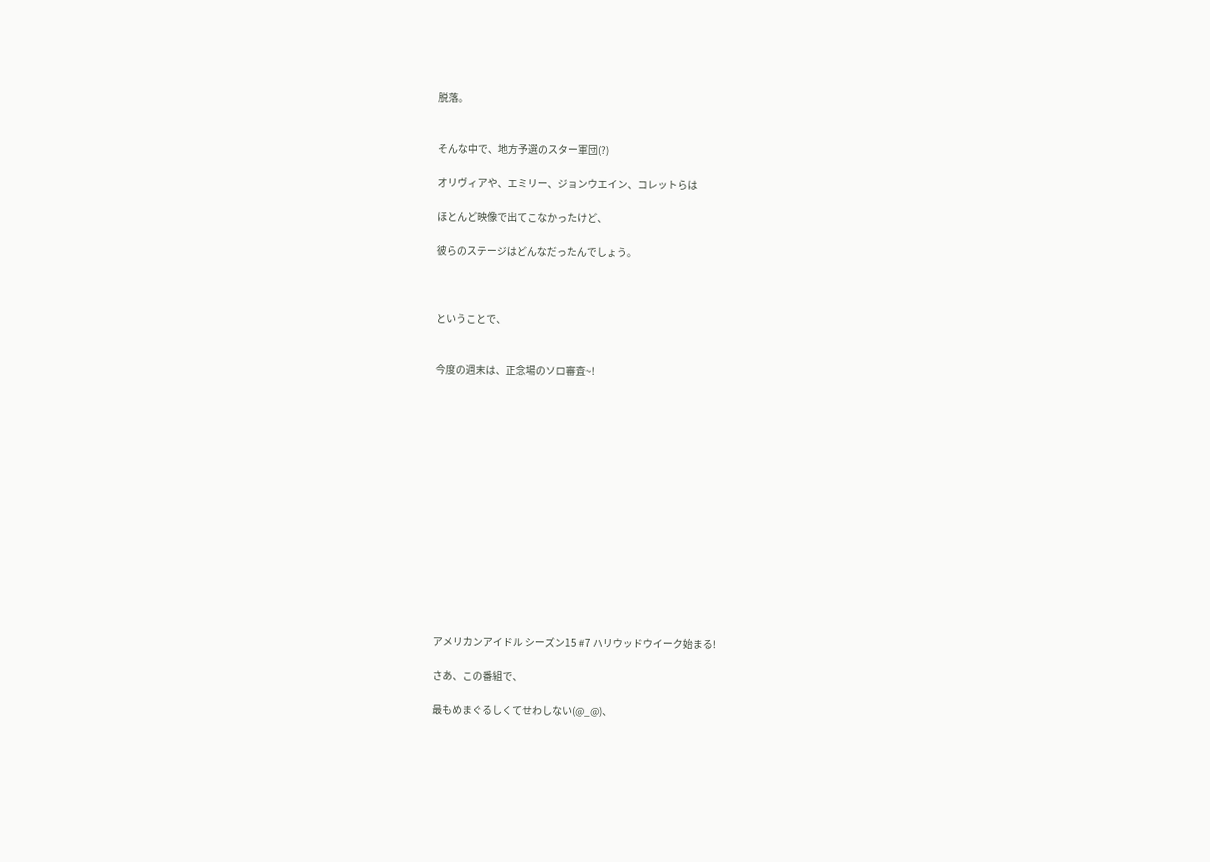脱落。


そんな中で、地方予選のスター軍団(?)

オリヴィアや、エミリー、ジョンウエイン、コレットらは

ほとんど映像で出てこなかったけど、

彼らのステージはどんなだったんでしょう。



ということで、


今度の週末は、正念場のソロ審査~!















アメリカンアイドル シーズン15 #7 ハリウッドウイーク始まる!

さあ、この番組で、

最もめまぐるしくてせわしない(@_@)、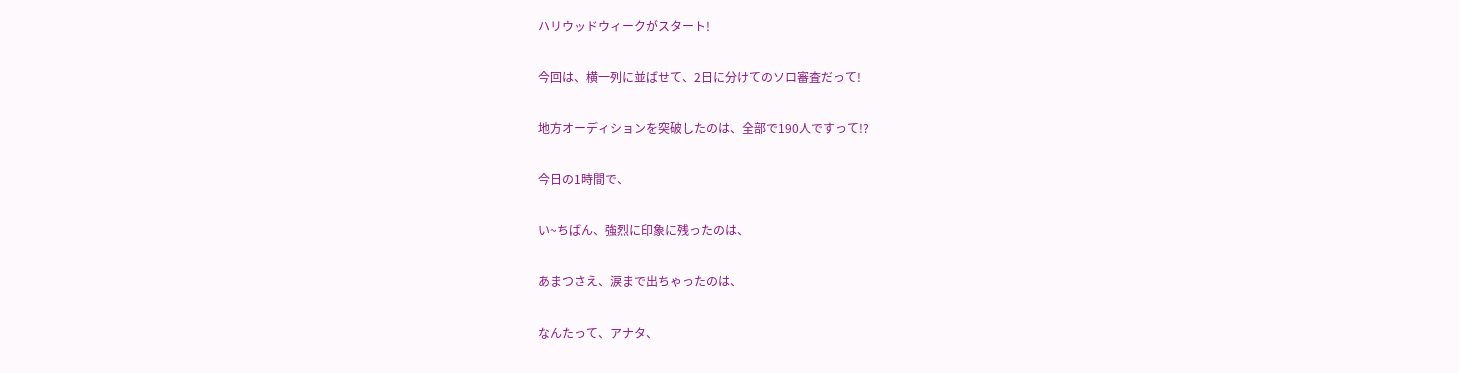ハリウッドウィークがスタート!

今回は、横一列に並ばせて、2日に分けてのソロ審査だって!

地方オーディションを突破したのは、全部で190人ですって!?

今日の1時間で、

い~ちばん、強烈に印象に残ったのは、

あまつさえ、涙まで出ちゃったのは、

なんたって、アナタ、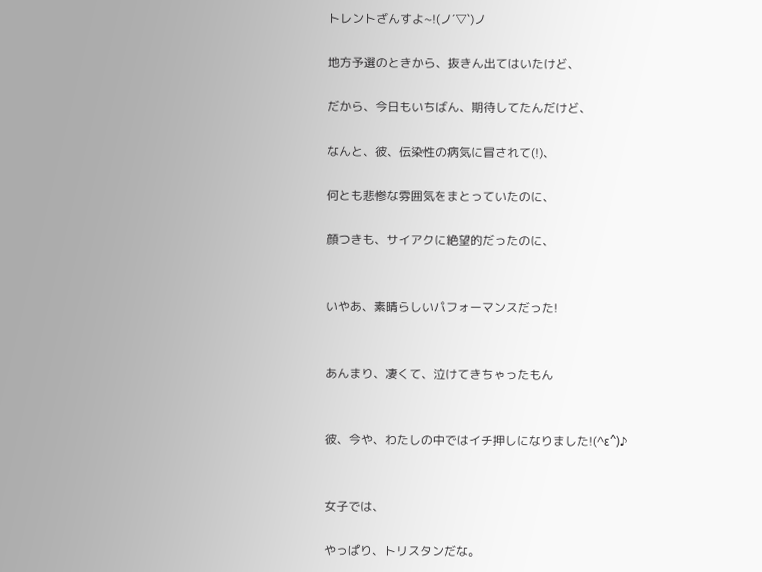トレントざんすよ~!(ノ´▽`)ノ

地方予選のときから、抜きん出てはいたけど、

だから、今日もいちばん、期待してたんだけど、

なんと、彼、伝染性の病気に冒されて(!)、

何とも悲惨な雰囲気をまとっていたのに、

顔つきも、サイアクに絶望的だったのに、


いやあ、素晴らしいパフォーマンスだった!


あんまり、凄くて、泣けてきちゃったもん


彼、今や、わたしの中ではイチ押しになりました!(^ε^)♪


女子では、

やっぱり、トリスタンだな。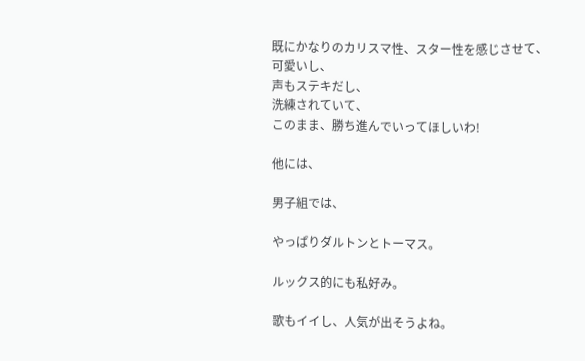既にかなりのカリスマ性、スター性を感じさせて、
可愛いし、
声もステキだし、
洗練されていて、
このまま、勝ち進んでいってほしいわ!

他には、

男子組では、

やっぱりダルトンとトーマス。

ルックス的にも私好み。

歌もイイし、人気が出そうよね。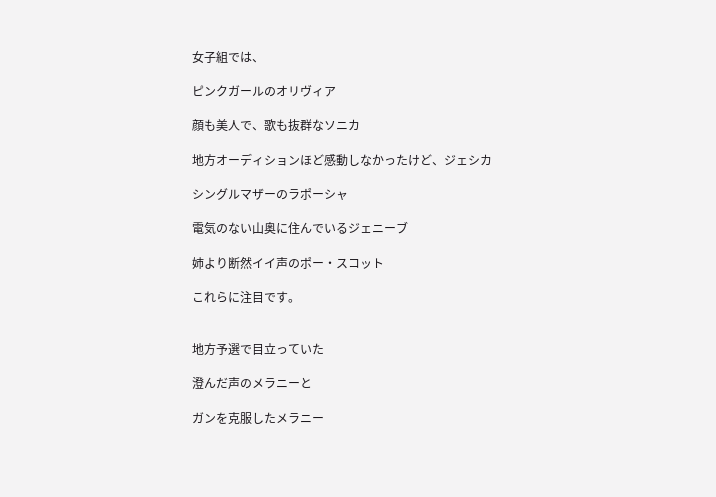女子組では、

ピンクガールのオリヴィア

顔も美人で、歌も抜群なソニカ

地方オーディションほど感動しなかったけど、ジェシカ

シングルマザーのラポーシャ

電気のない山奥に住んでいるジェニーブ

姉より断然イイ声のポー・スコット

これらに注目です。


地方予選で目立っていた

澄んだ声のメラニーと

ガンを克服したメラニー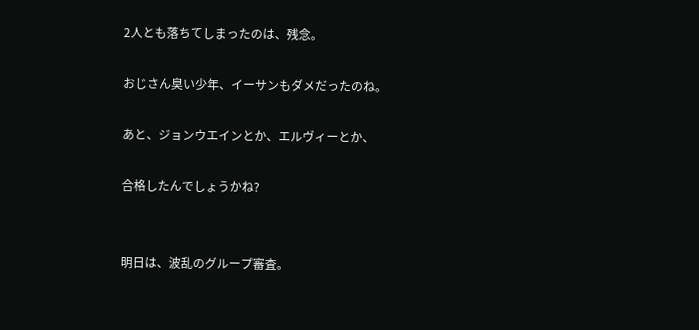2人とも落ちてしまったのは、残念。

おじさん臭い少年、イーサンもダメだったのね。

あと、ジョンウエインとか、エルヴィーとか、

合格したんでしょうかね?


明日は、波乱のグループ審査。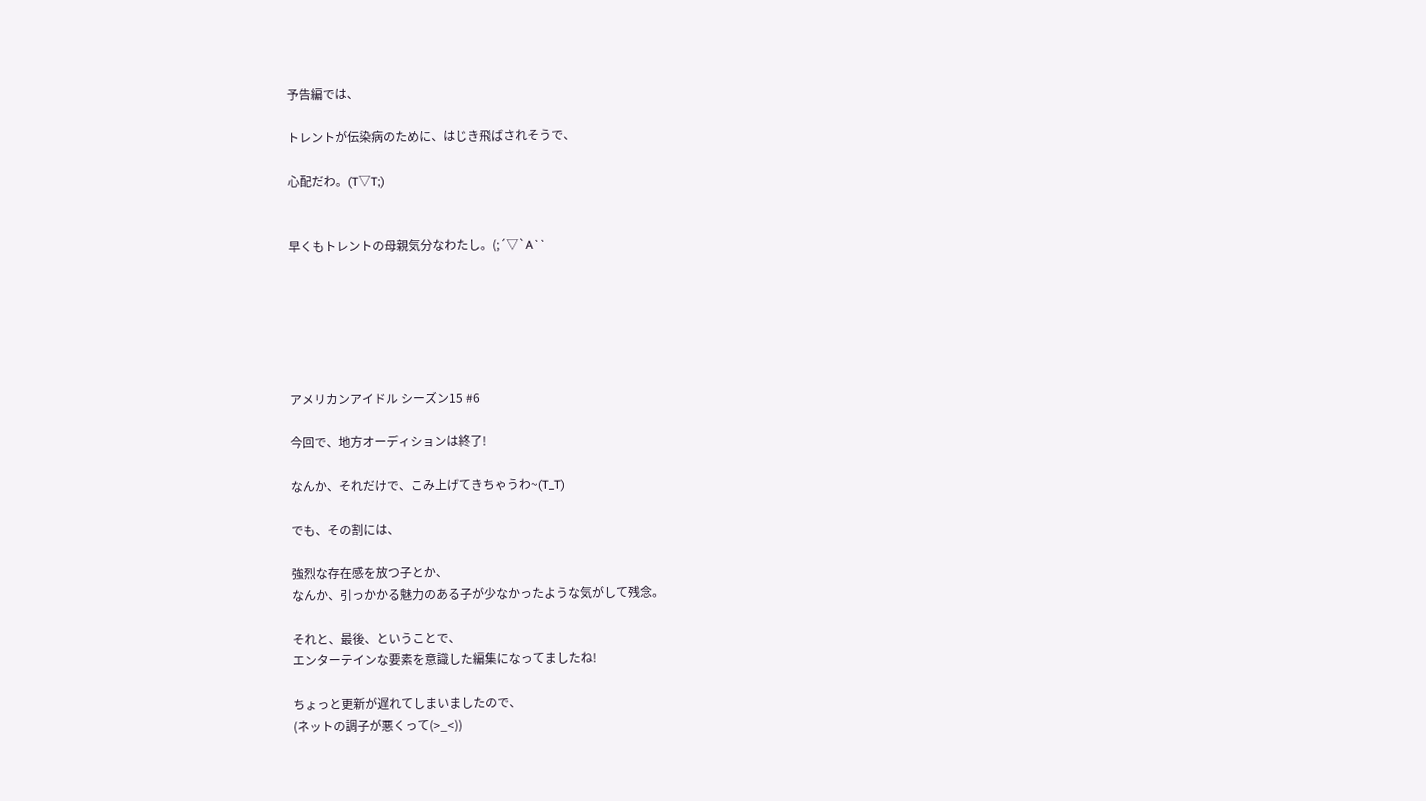予告編では、

トレントが伝染病のために、はじき飛ばされそうで、

心配だわ。(T▽T;)


早くもトレントの母親気分なわたし。(;´▽`A``






アメリカンアイドル シーズン15 #6

今回で、地方オーディションは終了!

なんか、それだけで、こみ上げてきちゃうわ~(T_T)

でも、その割には、

強烈な存在感を放つ子とか、
なんか、引っかかる魅力のある子が少なかったような気がして残念。

それと、最後、ということで、
エンターテインな要素を意識した編集になってましたね!

ちょっと更新が遅れてしまいましたので、
(ネットの調子が悪くって(>_<))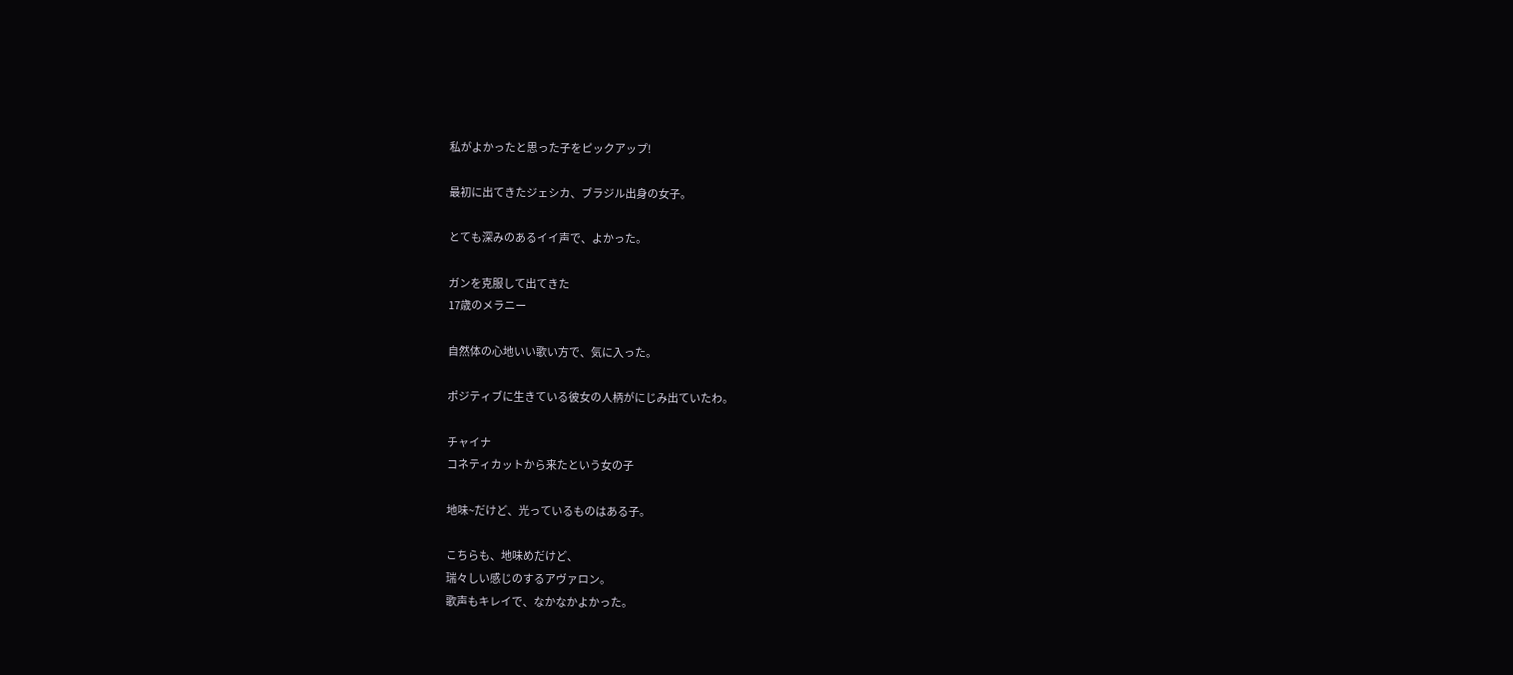私がよかったと思った子をピックアップ!

最初に出てきたジェシカ、ブラジル出身の女子。

とても深みのあるイイ声で、よかった。

ガンを克服して出てきた
17歳のメラニー

自然体の心地いい歌い方で、気に入った。

ポジティブに生きている彼女の人柄がにじみ出ていたわ。

チャイナ
コネティカットから来たという女の子

地味~だけど、光っているものはある子。

こちらも、地味めだけど、
瑞々しい感じのするアヴァロン。
歌声もキレイで、なかなかよかった。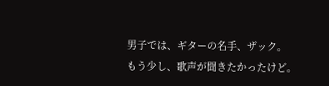男子では、ギターの名手、ザック。
もう少し、歌声が聞きたかったけど。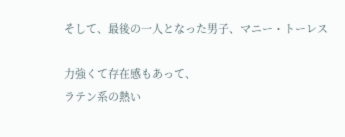そして、最後の一人となった男子、マニー・トーレス

力強くて存在感もあって、
ラテン系の熱い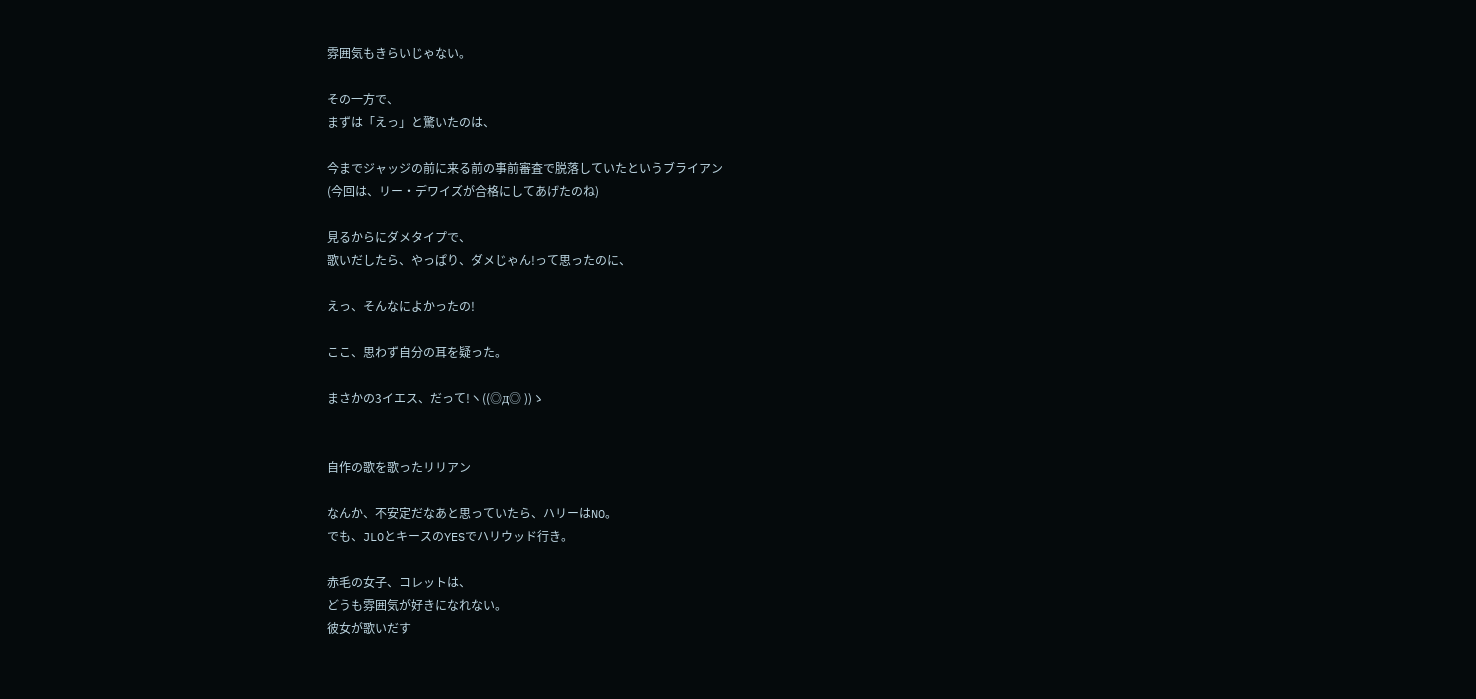雰囲気もきらいじゃない。

その一方で、
まずは「えっ」と驚いたのは、

今までジャッジの前に来る前の事前審査で脱落していたというブライアン
(今回は、リー・デワイズが合格にしてあげたのね)

見るからにダメタイプで、
歌いだしたら、やっぱり、ダメじゃん!って思ったのに、

えっ、そんなによかったの!

ここ、思わず自分の耳を疑った。

まさかの3イエス、だって!ヽ((◎д◎ ))ゝ


自作の歌を歌ったリリアン

なんか、不安定だなあと思っていたら、ハリーはNO。
でも、JLOとキースのYESでハリウッド行き。

赤毛の女子、コレットは、
どうも雰囲気が好きになれない。
彼女が歌いだす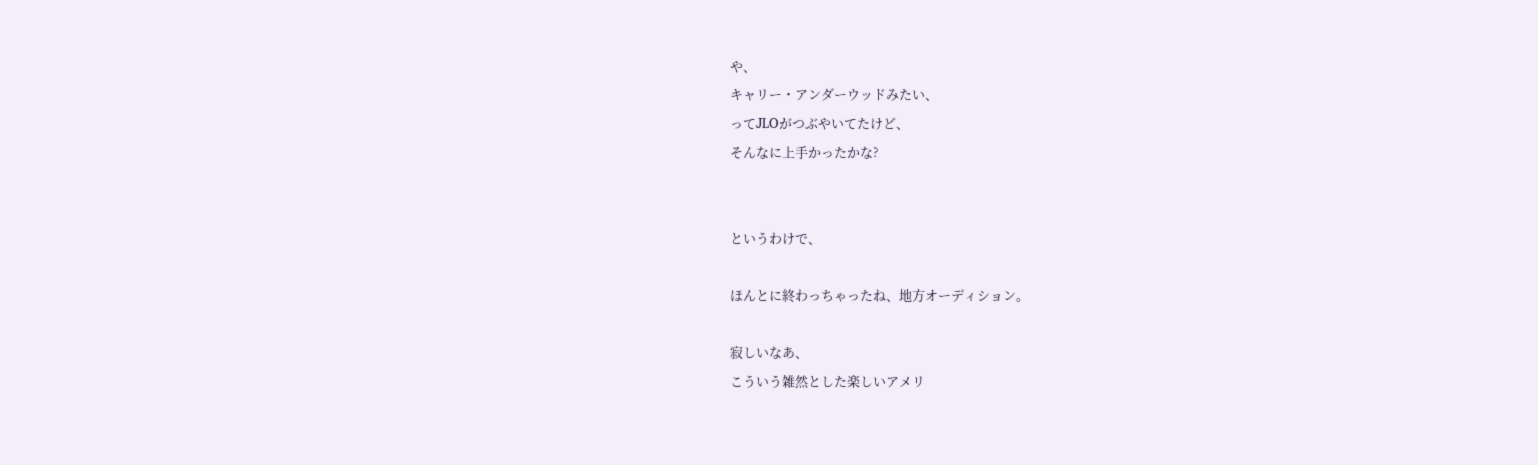や、
キャリー・アンダーウッドみたい、
ってJLOがつぶやいてたけど、
そんなに上手かったかな?


というわけで、

ほんとに終わっちゃったね、地方オーディション。

寂しいなあ、
こういう雑然とした楽しいアメリ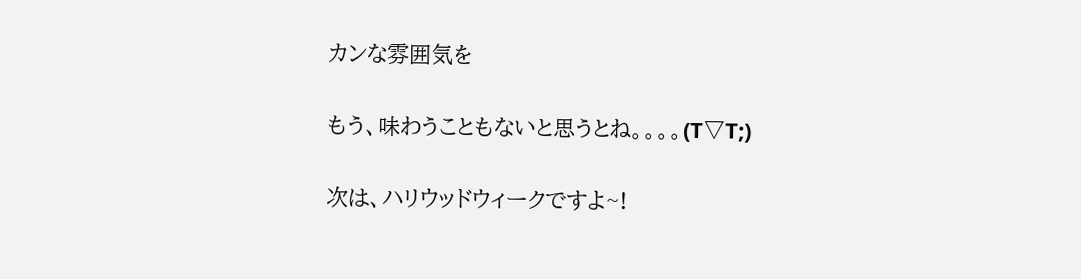カンな雰囲気を

もう、味わうこともないと思うとね。。。。(T▽T;)

次は、ハリウッドウィークですよ~!